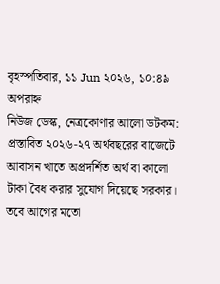বৃহস্পতিবার, ১১ Jun ২০২৬, ১০:৪৯ অপরাহ্ন
নিউজ ডেস্ক, নেত্রকোণার আলো ডটকম:
প্রস্তাবিত ২০২৬-২৭ অর্থবছরের বাজেটে আবাসন খাতে অপ্রদর্শিত অর্থ বা কালো টাকা বৈধ করার সুযোগ দিয়েছে সরকার। তবে আগের মতো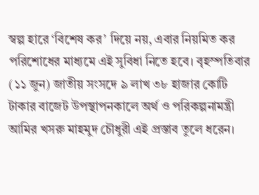স্বল্প হারে ‘বিশেষ কর’ দিয়ে নয়, এবার নিয়মিত কর পরিশোধের মাধ্যমে এই সুবিধা নিতে হবে। বৃহস্পতিবার (১১ জুন) জাতীয় সংসদে ৯ লাখ ৩৮ হাজার কোটি টাকার বাজেট উপস্থাপনকালে অর্থ ও পরিকল্পনামন্ত্রী আমির খসরু মাহমুদ চৌধুরী এই প্রস্তাব তুলে ধরেন।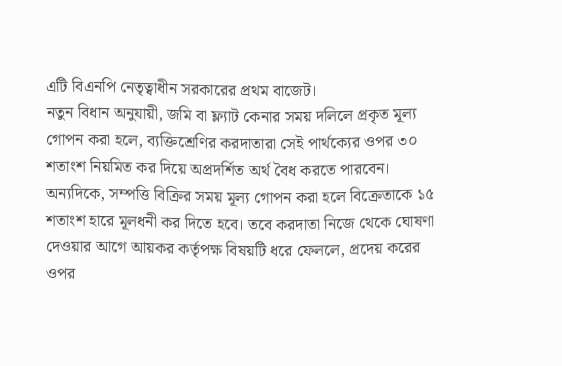এটি বিএনপি নেতৃত্বাধীন সরকারের প্রথম বাজেট।
নতুন বিধান অনুযায়ী, জমি বা ফ্ল্যাট কেনার সময় দলিলে প্রকৃত মূল্য গোপন করা হলে, ব্যক্তিশ্রেণির করদাতারা সেই পার্থক্যের ওপর ৩০ শতাংশ নিয়মিত কর দিয়ে অপ্রদর্শিত অর্থ বৈধ করতে পারবেন। অন্যদিকে, সম্পত্তি বিক্রির সময় মূল্য গোপন করা হলে বিক্রেতাকে ১৫ শতাংশ হারে মূলধনী কর দিতে হবে। তবে করদাতা নিজে থেকে ঘোষণা দেওয়ার আগে আয়কর কর্তৃপক্ষ বিষয়টি ধরে ফেললে, প্রদেয় করের ওপর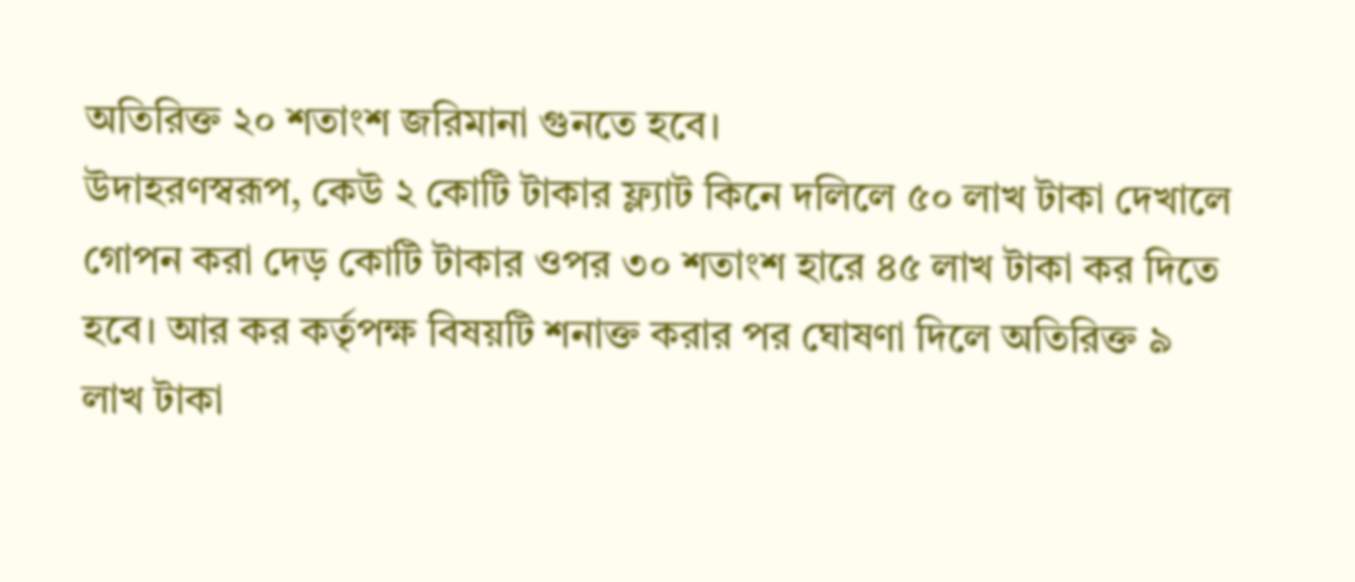অতিরিক্ত ২০ শতাংশ জরিমানা গুনতে হবে।
উদাহরণস্বরূপ, কেউ ২ কোটি টাকার ফ্ল্যাট কিনে দলিলে ৫০ লাখ টাকা দেখালে গোপন করা দেড় কোটি টাকার ওপর ৩০ শতাংশ হারে ৪৫ লাখ টাকা কর দিতে হবে। আর কর কর্তৃপক্ষ বিষয়টি শনাক্ত করার পর ঘোষণা দিলে অতিরিক্ত ৯ লাখ টাকা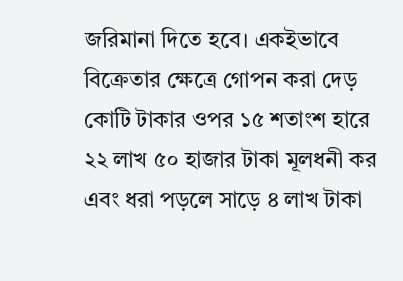জরিমানা দিতে হবে। একইভাবে বিক্রেতার ক্ষেত্রে গোপন করা দেড় কোটি টাকার ওপর ১৫ শতাংশ হারে ২২ লাখ ৫০ হাজার টাকা মূলধনী কর এবং ধরা পড়লে সাড়ে ৪ লাখ টাকা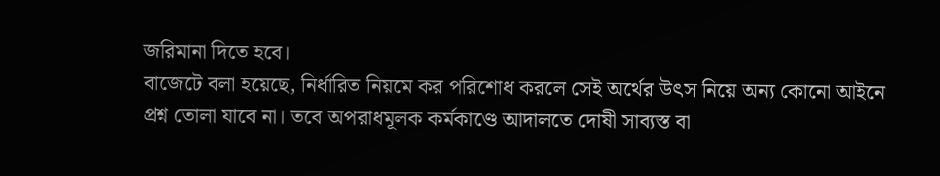জরিমানা দিতে হবে।
বাজেটে বলা হয়েছে, নির্ধারিত নিয়মে কর পরিশোধ করলে সেই অর্থের উৎস নিয়ে অন্য কোনো আইনে প্রশ্ন তোলা যাবে না। তবে অপরাধমূলক কর্মকাণ্ডে আদালতে দোষী সাব্যস্ত বা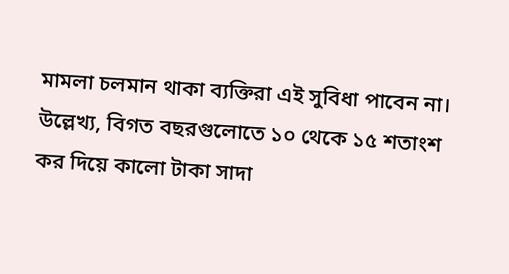মামলা চলমান থাকা ব্যক্তিরা এই সুবিধা পাবেন না। উল্লেখ্য, বিগত বছরগুলোতে ১০ থেকে ১৫ শতাংশ কর দিয়ে কালো টাকা সাদা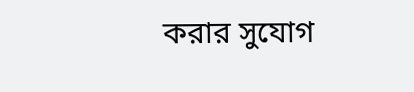করার সুযোগ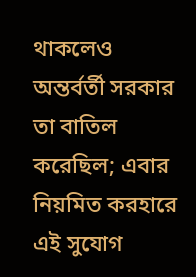থাকলেও অন্তর্বর্তী সরকার তা বাতিল করেছিল; এবার নিয়মিত করহারে এই সুযোগ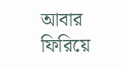আবার ফিরিয়ে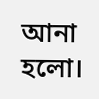আনা হলো।